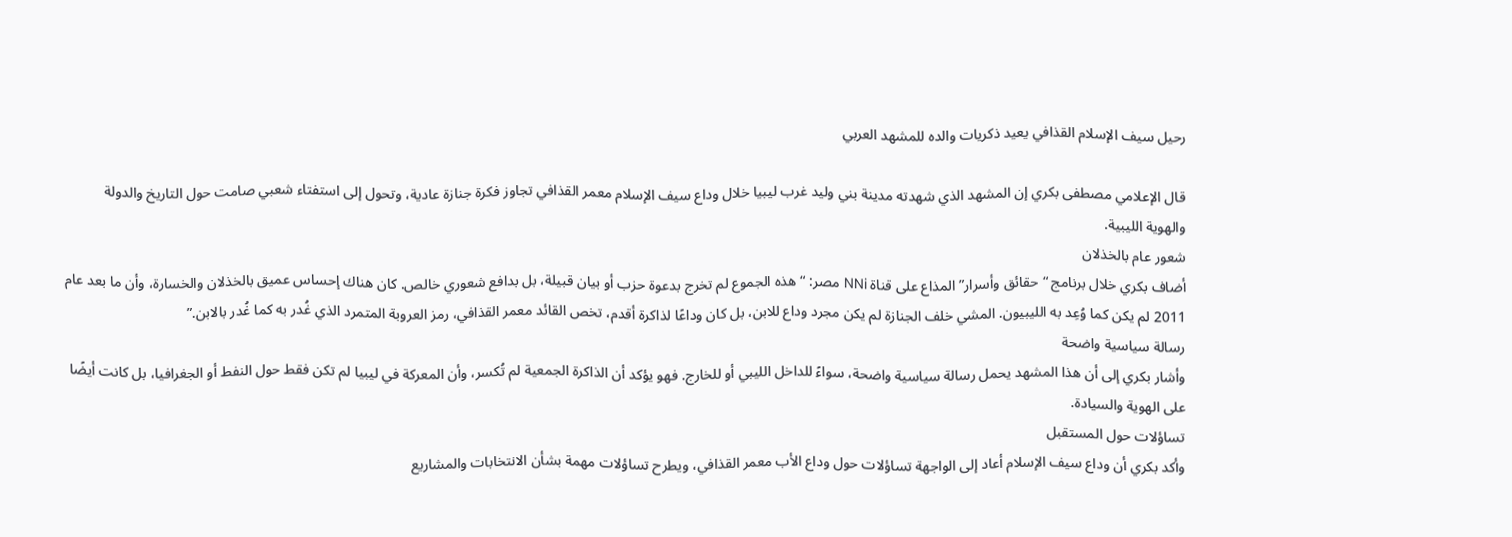رحيل سيف الإسلام القذافي يعيد ذكريات والده للمشهد العربي

قال الإعلامي مصطفى بكري إن المشهد الذي شهدته مدينة بني وليد غرب ليبيا خلال وداع سيف الإسلام معمر القذافي تجاوز فكرة جنازة عادية، وتحول إلى استفتاء شعبي صامت حول التاريخ والدولة والهوية الليبية.
شعور عام بالخذلان
أضاف بكري خلال برنامج “حقائق وأسرار” المذاع على قناة NNi مصر: “هذه الجموع لم تخرج بدعوة حزب أو بيان قبيلة، بل بدافع شعوري خالص. كان هناك إحساس عميق بالخذلان والخسارة، وأن ما بعد عام 2011 لم يكن كما وُعِد به الليبيون. المشي خلف الجنازة لم يكن مجرد وداع للابن، بل كان وداعًا لذاكرة أقدم، تخص القائد معمر القذافي، رمز العروبة المتمرد الذي غُدر به كما غُدر بالابن.”
رسالة سياسية واضحة
وأشار بكري إلى أن هذا المشهد يحمل رسالة سياسية واضحة، سواءً للداخل الليبي أو للخارج. فهو يؤكد أن الذاكرة الجمعية لم تُكسر، وأن المعركة في ليبيا لم تكن فقط حول النفط أو الجغرافيا، بل كانت أيضًا على الهوية والسيادة.
تساؤلات حول المستقبل
وأكد بكري أن وداع سيف الإسلام أعاد إلى الواجهة تساؤلات حول وداع الأب معمر القذافي، ويطرح تساؤلات مهمة بشأن الانتخابات والمشاريع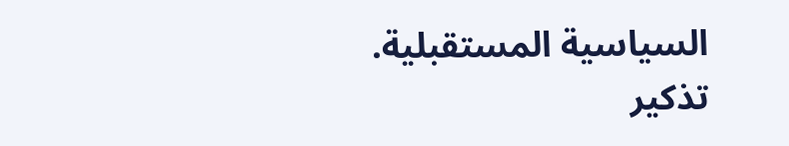السياسية المستقبلية.
تذكير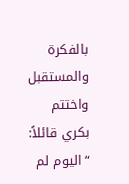بالفكرة والمستقبل
واختتم بكري قائلاً: “اليوم لم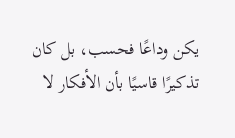يكن وداعًا فحسب، بل كان تذكيرًا قاسيًا بأن الأفكار لا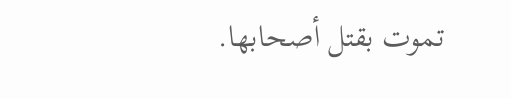تموت بقتل أصحابها.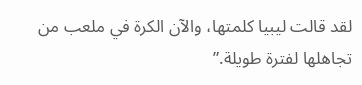لقد قالت ليبيا كلمتها، والآن الكرة في ملعب من تجاهلها لفترة طويلة.”